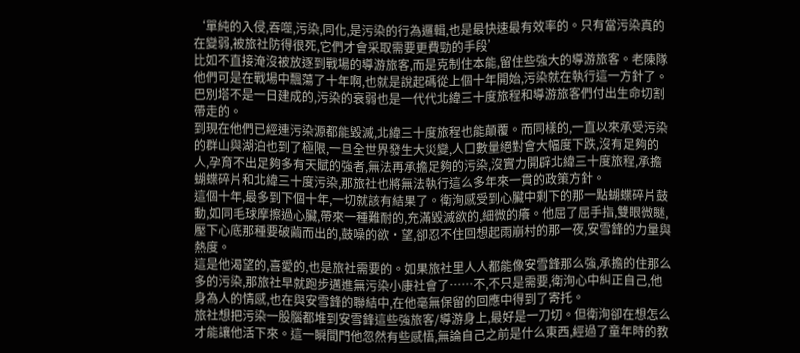‘單純的入侵,吞噬,污染,同化,是污染的行為邏輯,也是最快速最有效率的。只有當污染真的在變弱,被旅社防得很死,它們才會采取需要更費勁的手段’
比如不直接淹沒被放逐到戰場的導游旅客,而是克制住本能,留住些強大的導游旅客。老陳隊他們可是在戰場中飄蕩了十年啊,也就是說起碼從上個十年開始,污染就在執行這一方針了。巴別塔不是一日建成的,污染的衰弱也是一代代北緯三十度旅程和導游旅客們付出生命切割帶走的。
到現在他們已經連污染源都能毀滅,北緯三十度旅程也能顛覆。而同樣的,一直以來承受污染的群山與湖泊也到了極限,一旦全世界發生大災變,人口數量絕對會大幅度下跌,沒有足夠的人,孕育不出足夠多有天賦的強者,無法再承擔足夠的污染,沒實力開辟北緯三十度旅程,承擔蝴蝶碎片和北緯三十度污染,那旅社也將無法執行這么多年來一貫的政策方針。
這個十年,最多到下個十年,一切就該有結果了。衛洵感受到心臟中剩下的那一點蝴蝶碎片鼓動,如同毛球摩擦過心臟,帶來一種難耐的,充滿毀滅欲的,細微的癢。他屈了屈手指,雙眼微瞇,壓下心底那種要破繭而出的,鼓噪的欲·望,卻忍不住回想起雨崩村的那一夜,安雪鋒的力量與熱度。
這是他渴望的,喜愛的,也是旅社需要的。如果旅社里人人都能像安雪鋒那么強,承擔的住那么多的污染,那旅社早就跑步邁進無污染小康社會了……不,不只是需要,衛洵心中糾正自己,他身為人的情感,也在與安雪鋒的聯結中,在他毫無保留的回應中得到了寄托。
旅社想把污染一股腦都堆到安雪鋒這些強旅客/導游身上,最好是一刀切。但衛洵卻在想怎么才能讓他活下來。這一瞬間門他忽然有些感悟,無論自己之前是什么東西,經過了童年時的教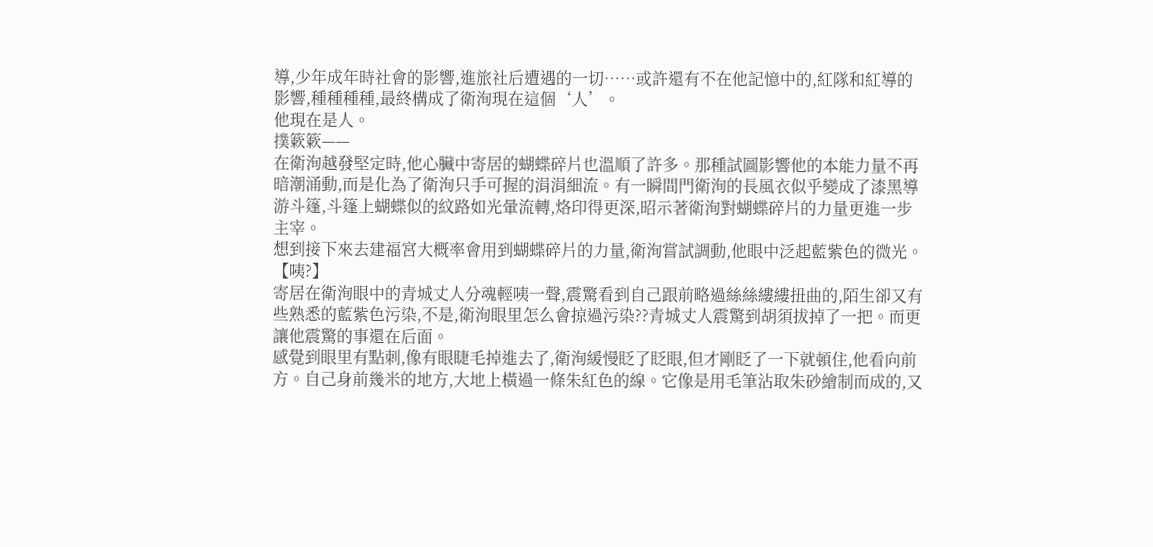導,少年成年時社會的影響,進旅社后遭遇的一切……或許還有不在他記憶中的,紅隊和紅導的影響,種種種種,最終構成了衛洵現在這個‘人’。
他現在是人。
撲簌簌——
在衛洵越發堅定時,他心臟中寄居的蝴蝶碎片也溫順了許多。那種試圖影響他的本能力量不再暗潮涌動,而是化為了衛洵只手可握的涓涓細流。有一瞬間門衛洵的長風衣似乎變成了漆黑導游斗篷,斗篷上蝴蝶似的紋路如光暈流轉,烙印得更深,昭示著衛洵對蝴蝶碎片的力量更進一步主宰。
想到接下來去建福宮大概率會用到蝴蝶碎片的力量,衛洵嘗試調動,他眼中泛起藍紫色的微光。
【咦?】
寄居在衛洵眼中的青城丈人分魂輕咦一聲,震驚看到自己跟前略過絲絲縷縷扭曲的,陌生卻又有些熟悉的藍紫色污染,不是,衛洵眼里怎么會掠過污染??青城丈人震驚到胡須拔掉了一把。而更讓他震驚的事還在后面。
感覺到眼里有點刺,像有眼睫毛掉進去了,衛洵緩慢眨了眨眼,但才剛眨了一下就頓住,他看向前方。自己身前幾米的地方,大地上橫過一條朱紅色的線。它像是用毛筆沾取朱砂繪制而成的,又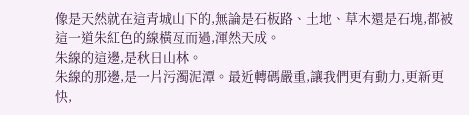像是天然就在這青城山下的,無論是石板路、土地、草木還是石塊,都被這一道朱紅色的線橫亙而過,渾然天成。
朱線的這邊,是秋日山林。
朱線的那邊,是一片污濁泥潭。最近轉碼嚴重,讓我們更有動力,更新更快,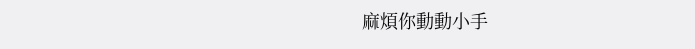麻煩你動動小手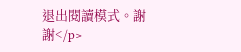退出閱讀模式。謝謝</p>